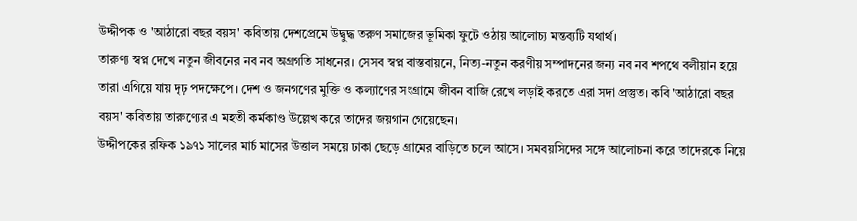উদ্দীপক ও 'আঠারো বছর বয়স' কবিতায় দেশপ্রেমে উদ্বুদ্ধ তরুণ সমাজের ভূমিকা ফুটে ওঠায় আলোচ্য মন্তব্যটি যথার্থ।
তারুণ্য স্বপ্ন দেখে নতুন জীবনের নব নব অগ্রগতি সাধনের। সেসব স্বপ্ন বাস্তবায়নে, নিত্য-নতুন করণীয় সম্পাদনের জন্য নব নব শপথে বলীয়ান হয়ে তারা এগিয়ে যায় দৃঢ় পদক্ষেপে। দেশ ও জনগণের মুক্তি ও কল্যাণের সংগ্রামে জীবন বাজি রেখে লড়াই করতে এরা সদা প্রস্তুত। কবি 'আঠারো বছর বয়স' কবিতায় তারুণ্যের এ মহতী কর্মকাণ্ড উল্লেখ করে তাদের জয়গান গেয়েছেন।
উদ্দীপকের রফিক ১৯৭১ সালের মার্চ মাসের উত্তাল সময়ে ঢাকা ছেড়ে গ্রামের বাড়িতে চলে আসে। সমবয়সিদের সঙ্গে আলোচনা করে তাদেরকে নিয়ে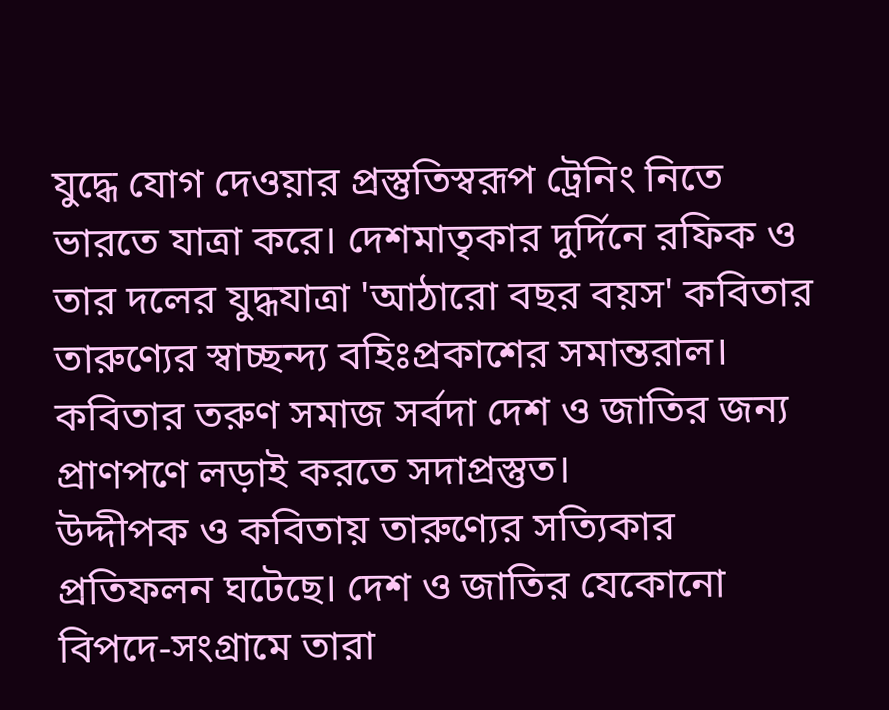যুদ্ধে যোগ দেওয়ার প্রস্তুতিস্বরূপ ট্রেনিং নিতে ভারতে যাত্রা করে। দেশমাতৃকার দুর্দিনে রফিক ও তার দলের যুদ্ধযাত্রা 'আঠারো বছর বয়স' কবিতার তারুণ্যের স্বাচ্ছন্দ্য বহিঃপ্রকাশের সমান্তরাল। কবিতার তরুণ সমাজ সর্বদা দেশ ও জাতির জন্য প্রাণপণে লড়াই করতে সদাপ্রস্তুত।
উদ্দীপক ও কবিতায় তারুণ্যের সত্যিকার প্রতিফলন ঘটেছে। দেশ ও জাতির যেকোনো বিপদে-সংগ্রামে তারা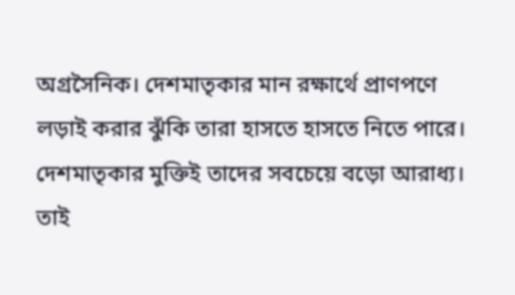অগ্রসৈনিক। দেশমাতৃকার মান রক্ষার্থে প্রাণপণে লড়াই করার ঝুঁকি তারা হাসতে হাসতে নিতে পারে। দেশমাতৃকার মুক্তিই তাদের সবচেয়ে বড়ো আরাধ্য। তাই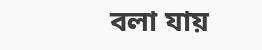বলা যায়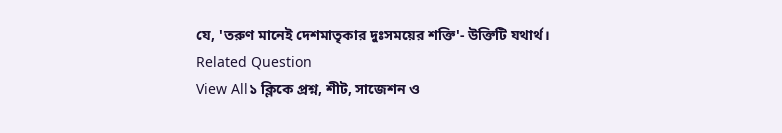যে, 'তরুণ মানেই দেশমাতৃকার দুঃসময়ের শক্তি'- উক্তিটি যথার্থ।
Related Question
View All১ ক্লিকে প্রশ্ন, শীট, সাজেশন ও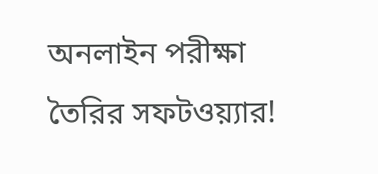অনলাইন পরীক্ষা তৈরির সফটওয়্যার!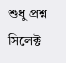শুধু প্রশ্ন সিলেক্ট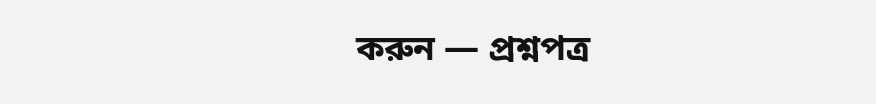করুন — প্রশ্নপত্র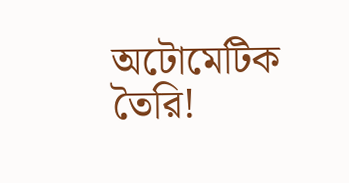অটোমেটিক তৈরি!